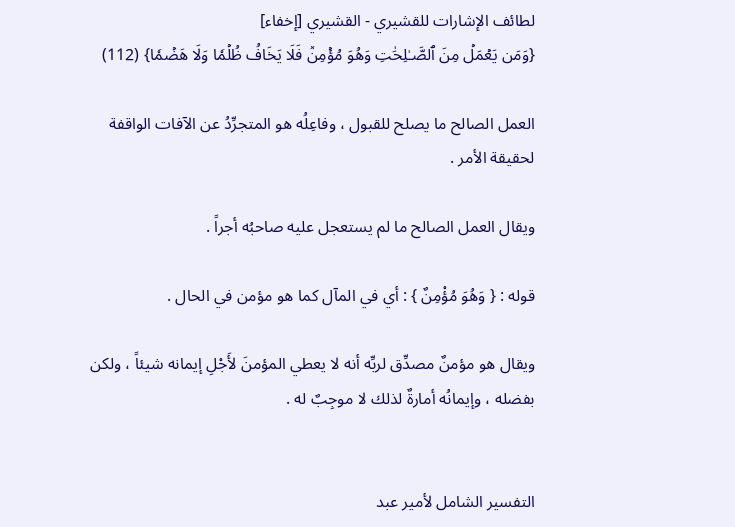لطائف الإشارات للقشيري - القشيري [إخفاء]
{وَمَن يَعۡمَلۡ مِنَ ٱلصَّـٰلِحَٰتِ وَهُوَ مُؤۡمِنٞ فَلَا يَخَافُ ظُلۡمٗا وَلَا هَضۡمٗا} (112)

العمل الصالح ما يصلح للقبول ، وفاعِلُه هو المتجرِّدُ عن الآفات الواقفة لحقيقة الأمر .

ويقال العمل الصالح ما لم يستعجل عليه صاحبُه أجراً .

قوله : { وَهُوَ مُؤْمِنٌ } : أي في المآل كما هو مؤمن في الحال .

ويقال هو مؤمنٌ مصدِّق لربِّه أنه لا يعطي المؤمنَ لأَجْلِ إيمانه شيئاً ، ولكن بفضله ، وإيمانُه أمارةٌ لذلك لا موجِبٌ له .


التفسير الشامل لأمير عبد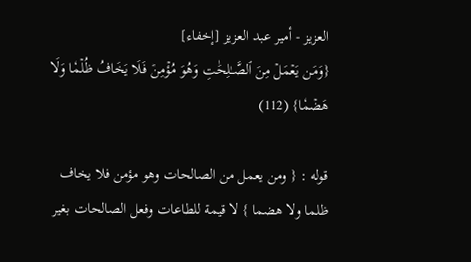العزيز - أمير عبد العزيز [إخفاء]
{وَمَن يَعۡمَلۡ مِنَ ٱلصَّـٰلِحَٰتِ وَهُوَ مُؤۡمِنٞ فَلَا يَخَافُ ظُلۡمٗا وَلَا هَضۡمٗا} (112)

قوله : { ومن يعمل من الصالحات وهو مؤمن فلا يخاف ظلما ولا هضما } لا قيمة للطاعات وفعل الصالحات بغير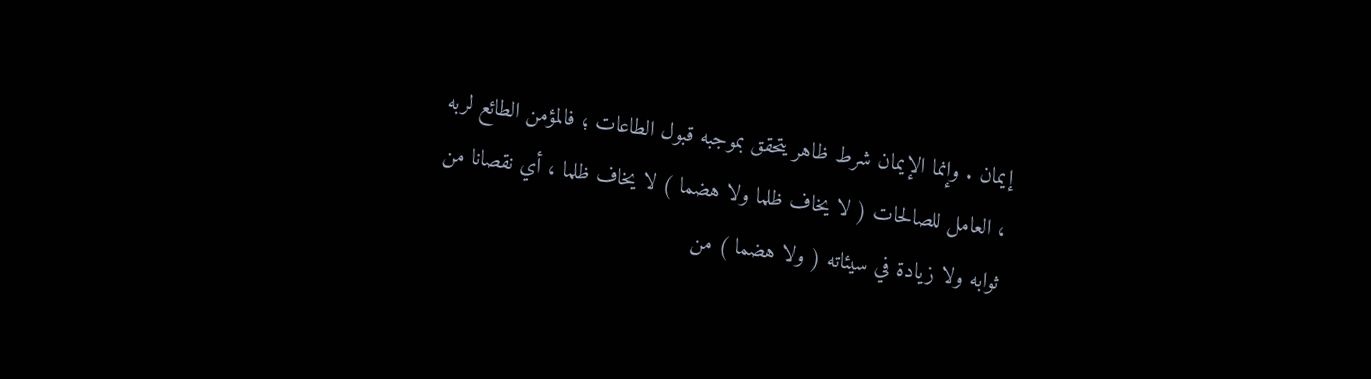إيمان . وإنما الإيمان شرط ظاهر يتحقق بموجبه قبول الطاعات ؛ فالمؤمن الطائع لربه ، العامل للصالحات ( لا يخاف ظلما ولا هضما ) لا يخاف ظلما ، أي نقصانا من ثوابه ولا زيادة في سيئاته ( ولا هضما ) من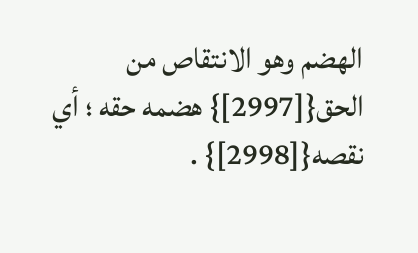الهضم وهو الانتقاص من الحق{[2997]} هضمه حقه ؛ أي نقصه{[2998]} .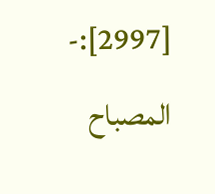[2997]:- المصباح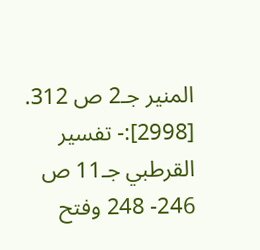المنير جـ2 ص 312.
[2998]:- تفسير القرطبي جـ11 ص 246- 248 وفتح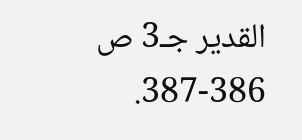القدير جـ3 ص 386-387.